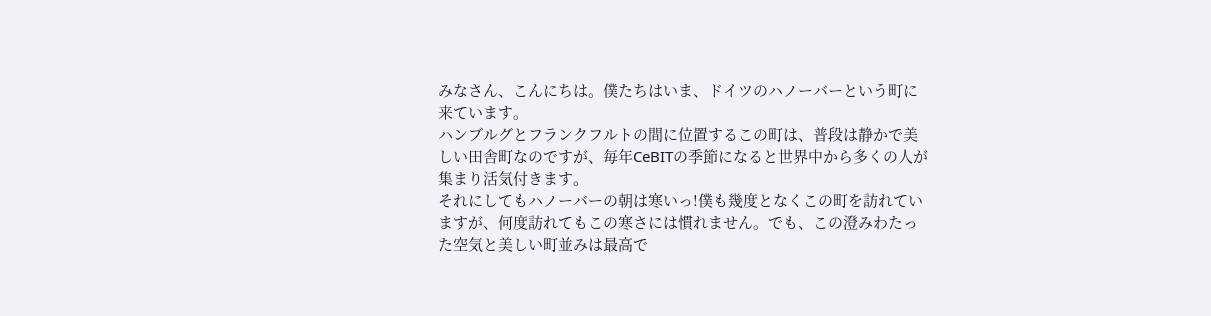みなさん、こんにちは。僕たちはいま、ドイツのハノーバーという町に来ています。
ハンブルグとフランクフルトの間に位置するこの町は、普段は静かで美しい田舎町なのですが、毎年CeBITの季節になると世界中から多くの人が集まり活気付きます。
それにしてもハノーバーの朝は寒いっ!僕も幾度となくこの町を訪れていますが、何度訪れてもこの寒さには慣れません。でも、この澄みわたった空気と美しい町並みは最高で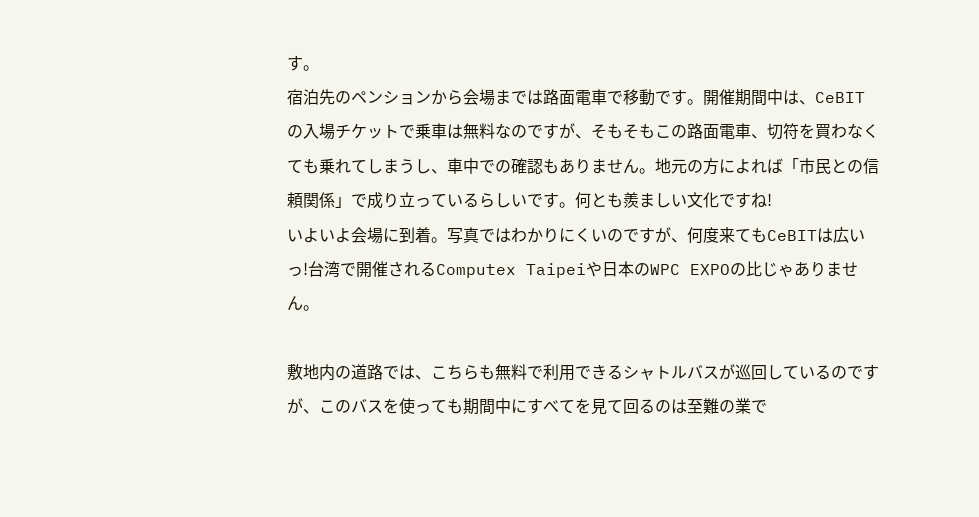す。
宿泊先のペンションから会場までは路面電車で移動です。開催期間中は、CeBITの入場チケットで乗車は無料なのですが、そもそもこの路面電車、切符を買わなくても乗れてしまうし、車中での確認もありません。地元の方によれば「市民との信頼関係」で成り立っているらしいです。何とも羨ましい文化ですね!
いよいよ会場に到着。写真ではわかりにくいのですが、何度来てもCeBITは広いっ!台湾で開催されるComputex Taipeiや日本のWPC EXPOの比じゃありません。

敷地内の道路では、こちらも無料で利用できるシャトルバスが巡回しているのですが、このバスを使っても期間中にすべてを見て回るのは至難の業で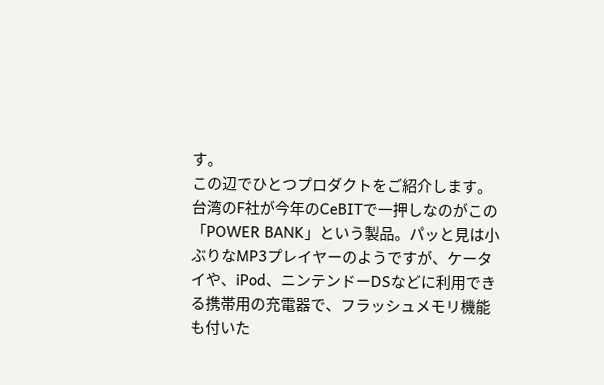す。
この辺でひとつプロダクトをご紹介します。台湾のF社が今年のCeBITで一押しなのがこの「POWER BANK」という製品。パッと見は小ぶりなMP3プレイヤーのようですが、ケータイや、iPod、ニンテンドーDSなどに利用できる携帯用の充電器で、フラッシュメモリ機能も付いた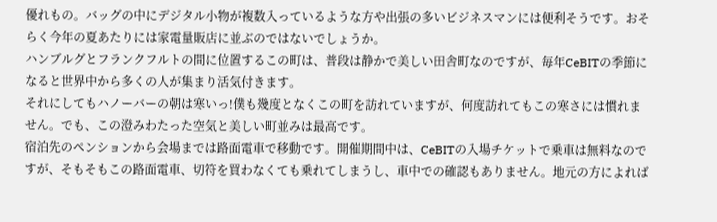優れもの。バッグの中にデジタル小物が複数入っているような方や出張の多いビジネスマンには便利そうです。おそらく今年の夏あたりには家電量販店に並ぶのではないでしょうか。
ハンブルグとフランクフルトの間に位置するこの町は、普段は静かで美しい田舎町なのですが、毎年CeBITの季節になると世界中から多くの人が集まり活気付きます。
それにしてもハノーバーの朝は寒いっ!僕も幾度となくこの町を訪れていますが、何度訪れてもこの寒さには慣れません。でも、この澄みわたった空気と美しい町並みは最高です。
宿泊先のペンションから会場までは路面電車で移動です。開催期間中は、CeBITの入場チケットで乗車は無料なのですが、そもそもこの路面電車、切符を買わなくても乗れてしまうし、車中での確認もありません。地元の方によれば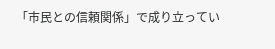「市民との信頼関係」で成り立ってい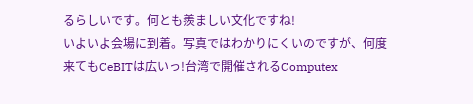るらしいです。何とも羨ましい文化ですね!
いよいよ会場に到着。写真ではわかりにくいのですが、何度来てもCeBITは広いっ!台湾で開催されるComputex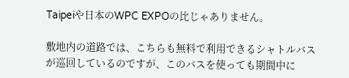Taipeiや日本のWPC EXPOの比じゃありません。

敷地内の道路では、こちらも無料で利用できるシャトルバスが巡回しているのですが、このバスを使っても期間中に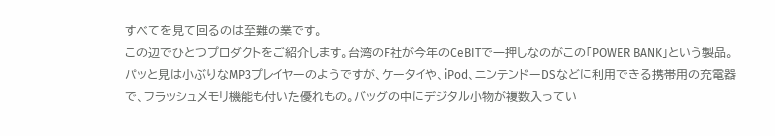すべてを見て回るのは至難の業です。
この辺でひとつプロダクトをご紹介します。台湾のF社が今年のCeBITで一押しなのがこの「POWER BANK」という製品。パッと見は小ぶりなMP3プレイヤーのようですが、ケータイや、iPod、ニンテンドーDSなどに利用できる携帯用の充電器で、フラッシュメモリ機能も付いた優れもの。バッグの中にデジタル小物が複数入ってい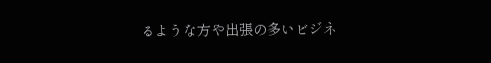るような方や出張の多いビジネ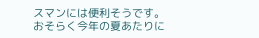スマンには便利そうです。おそらく今年の夏あたりに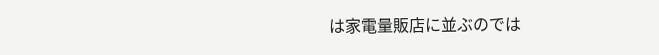は家電量販店に並ぶのでは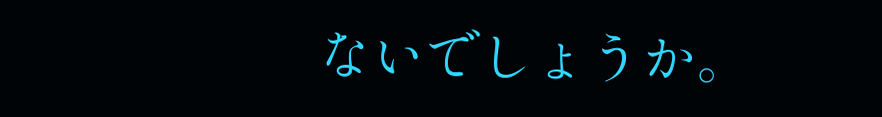ないでしょうか。